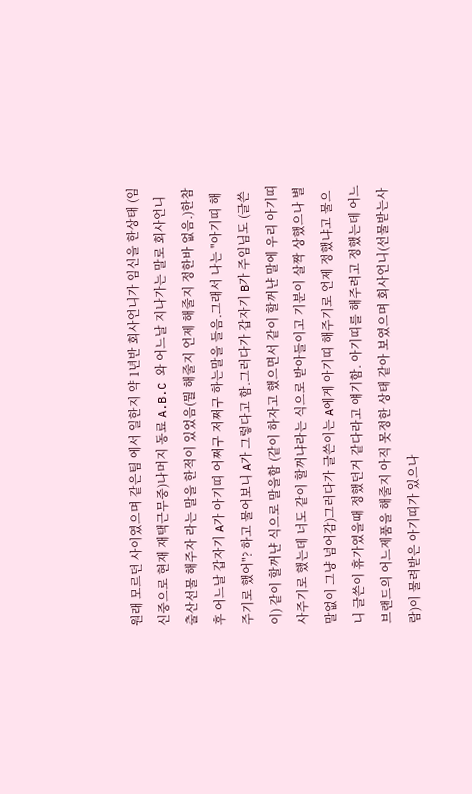원래 모르던 사이였으며 같은팀 에서 일한지 약 1년반 회사언니가 임신을 한상태 (임신중으로 현재 재택근무중)나머지 동료 A.B.C 와 어느날 지나가는 말로 회사언니 출산선물 해주자 라는 말을 한적이 있었음(뭘 해줄지 언제 해줄지 정한바 없음.)한참후 어느날 갑자기 A가 아기띠 어쩌구 저쩌구 하는말을 들음.그래서 나는 "아기띠 해주기로 했어"? 하고 물어보니 A가 그렇다고 함.그러다가 갑자기 B가 주임님도 (글쓴이) 같이 할꺼냔 식으로 말을함 (같이 하자고 했으면서 같이 할꺼냔 말에 우리 아기띠 사주기로 했는데 너도 같이 할꺼냐라는 식으로 받아들이고 기분이 살짝 상했으나 별말없이 그냥 넘어감)그러다가 글쓴이는 A에게 아기띠 해주기로 언제 정했냐고 물으니 글쓴이 휴가였을때 정했던거 같다라고 얘기함. 아기띠를 해주려고 정했는데 어느브랜드의 어느제품을 해줄지 아직 못정한 상태 같아 보였으며 회사언니(선물받는사람)이 물려받은 아기띠가 있으나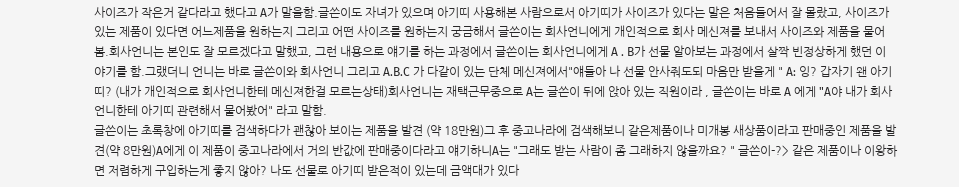사이즈가 작은거 같다라고 했다고 A가 말을함.글쓴이도 자녀가 있으며 아기띠 사용해본 사람으로서 아기띠가 사이즈가 있다는 말은 처음들어서 잘 몰랐고, 사이즈가 있는 제품이 있다면 어느제품을 원하는지 그리고 어떤 사이즈를 원하는지 궁금해서 글쓴이는 회사언니에게 개인적으로 회사 메신져를 보내서 사이즈와 제품을 물어봄.회사언니는 본인도 잘 모르겠다고 말했고, 그런 내용으로 얘기를 하는 과정에서 글쓴이는 회사언니에게 A . B가 선물 알아보는 과정에서 살짝 빈정상하게 했던 이야기를 함.그랬더니 언니는 바로 글쓴이와 회사언니 그리고 A.B.C 가 다같이 있는 단체 메신져에서"얘들아 나 선물 안사줘도되 마음만 받을게 " A: 잉? 갑자기 왠 아기띠? (내가 개인적으로 회사언니한테 메신져한걸 모르는상태)회사언니는 재택근무중으로 A는 글쓴이 뒤에 앉아 있는 직원이라 , 글쓴이는 바로 A 에게 "A야 내가 회사언니한테 아기띠 관련해서 물어봤어" 라고 말함.
글쓴이는 초록창에 아기띠를 검색하다가 괜찮아 보이는 제품을 발견 (약 18만원)그 후 중고나라에 검색해보니 같은제품이나 미개봉 새상품이라고 판매중인 제품을 발견(약 8만원)A에게 이 제품이 중고나라에서 거의 반값에 판매중이다라고 얘기하니A는 "그래도 받는 사람이 좀 그래하지 않을까요? " 글쓴이-?> 같은 제품이나 이왕하면 저렴하게 구입하는게 좋지 않아? 나도 선물로 아기띠 받은적이 있는데 금액대가 있다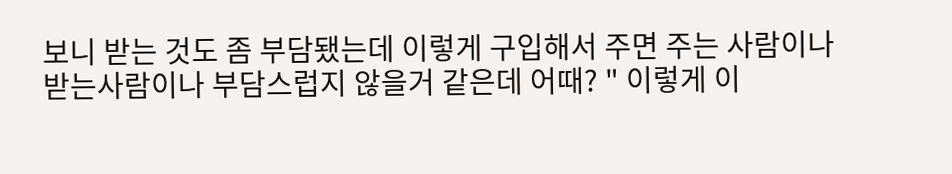보니 받는 것도 좀 부담됐는데 이렇게 구입해서 주면 주는 사람이나 받는사람이나 부담스럽지 않을거 같은데 어때? " 이렇게 이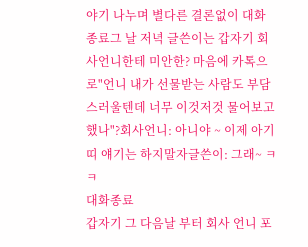야기 나누며 별다른 결론없이 대화 종료그 날 저녁 글쓴이는 갑자기 회사언니한테 미안한? 마음에 카톡으로"언니 내가 선물받는 사람도 부담스러울텐데 너무 이것저것 물어보고 했나"?회사언니: 아니야 ~ 이제 아기띠 얘기는 하지말자글쓴이: 그래~ ㅋㅋ
대화종료
갑자기 그 다음날 부터 회사 언니 포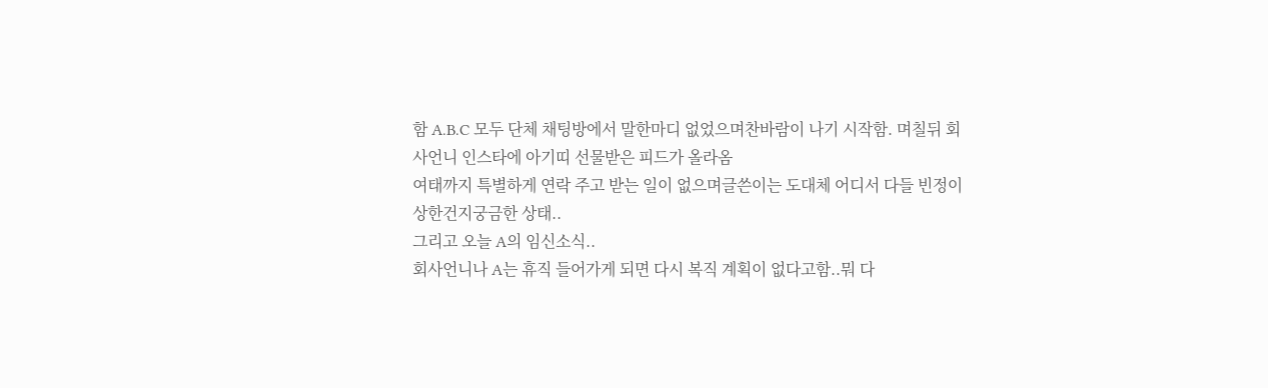함 A.B.C 모두 단체 채팅방에서 말한마디 없었으며찬바람이 나기 시작함. 며칠뒤 회사언니 인스타에 아기띠 선물받은 피드가 올라옴
여태까지 특별하게 연락 주고 받는 일이 없으며글쓴이는 도대체 어디서 다들 빈정이 상한건지궁금한 상태..
그리고 오늘 A의 임신소식..
회사언니나 A는 휴직 들어가게 되면 다시 복직 계획이 없다고함..뭐 다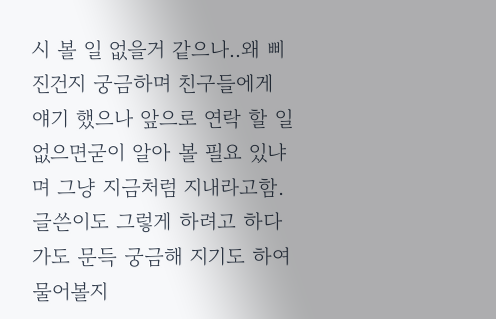시 볼 일 없을거 같으나..왜 삐진건지 궁금하며 친구들에게 얘기 했으나 앞으로 연락 할 일 없으면굳이 알아 볼 필요 있냐며 그냥 지금처럼 지내라고함.글쓴이도 그렇게 하려고 하다가도 문득 궁금해 지기도 하여물어볼지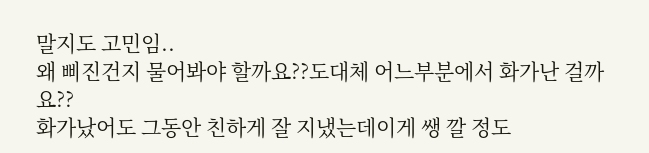말지도 고민임..
왜 삐진건지 물어봐야 할까요??도대체 어느부분에서 화가난 걸까요??
화가났어도 그동안 친하게 잘 지냈는데이게 쌩 깔 정도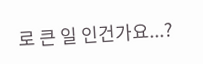로 큰 일 인건가요...?